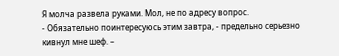Я молча развела руками. Мол, не по адресу вопрос.
- Обязательно поинтересуюсь этим завтра, - предельно серьезно кивнул мне шеф. –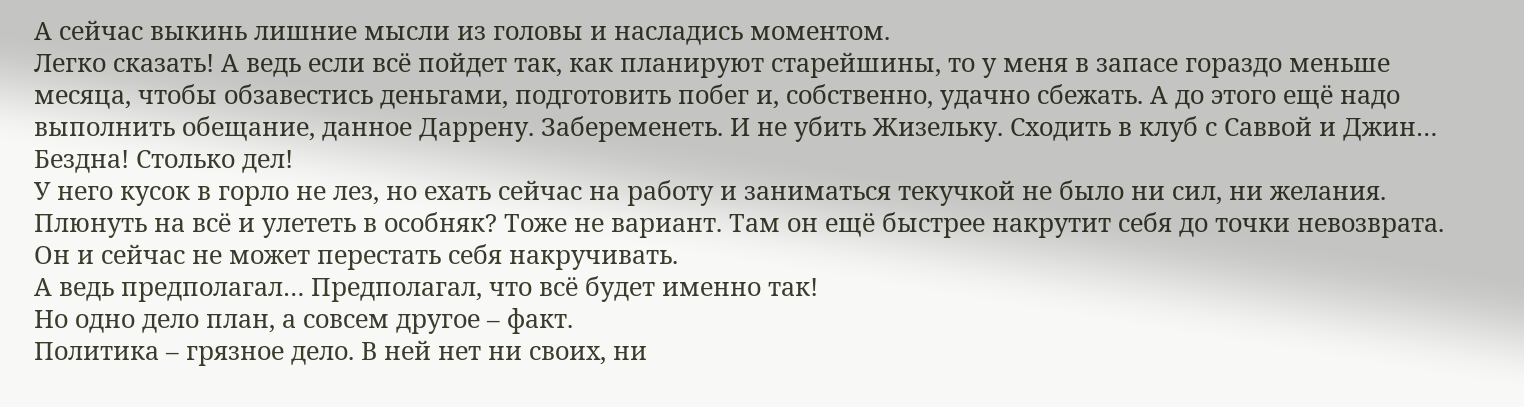А сейчас выкинь лишние мысли из головы и насладись моментом.
Легко сказать! А ведь если всё пойдет так, как планируют старейшины, то у меня в запасе гораздо меньше месяца, чтобы обзавестись деньгами, подготовить побег и, собственно, удачно сбежать. А до этого ещё надо выполнить обещание, данное Даррену. Забеременеть. И не убить Жизельку. Сходить в клуб с Саввой и Джин…
Бездна! Столько дел!
У него кусок в горло не лез, но ехать сейчас на работу и заниматься текучкой не было ни сил, ни желания. Плюнуть на всё и улететь в особняк? Тоже не вариант. Там он ещё быстрее накрутит себя до точки невозврата. Он и сейчас не может перестать себя накручивать.
А ведь предполагал… Предполагал, что всё будет именно так!
Но одно дело план, а совсем другое – факт.
Политика – грязное дело. В ней нет ни своих, ни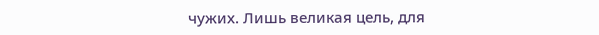чужих. Лишь великая цель, для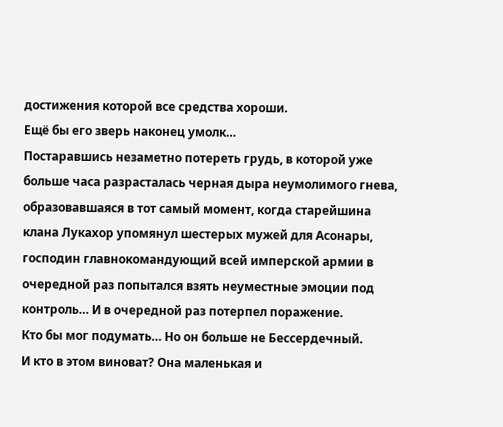достижения которой все средства хороши.
Ещё бы его зверь наконец умолк…
Постаравшись незаметно потереть грудь, в которой уже больше часа разрасталась черная дыра неумолимого гнева, образовавшаяся в тот самый момент, когда старейшина клана Лукахор упомянул шестерых мужей для Асонары, господин главнокомандующий всей имперской армии в очередной раз попытался взять неуместные эмоции под контроль… И в очередной раз потерпел поражение.
Кто бы мог подумать… Но он больше не Бессердечный.
И кто в этом виноват? Она маленькая и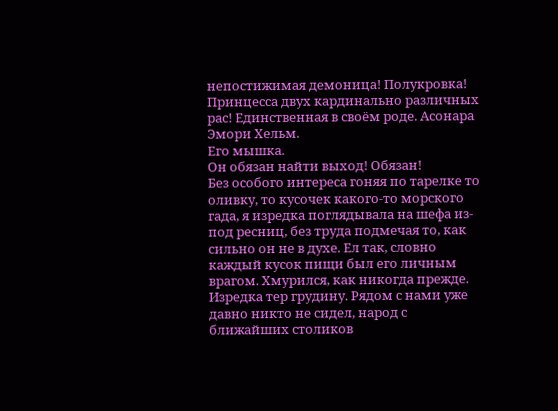непостижимая демоница! Полукровка! Принцесса двух кардинально различных рас! Единственная в своём роде. Асонара Эмори Хельм.
Его мышка.
Он обязан найти выход! Обязан!
Без особого интереса гоняя по тарелке то оливку, то кусочек какого-то морского гада, я изредка поглядывала на шефа из-под ресниц, без труда подмечая то, как сильно он не в духе. Ел так, словно каждый кусок пищи был его личным врагом. Хмурился, как никогда прежде. Изредка тер грудину. Рядом с нами уже давно никто не сидел, народ с ближайших столиков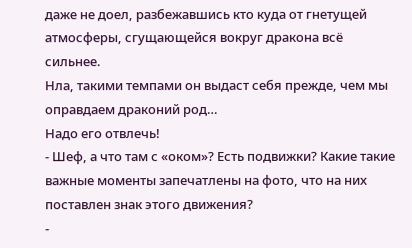даже не доел, разбежавшись кто куда от гнетущей атмосферы, сгущающейся вокруг дракона всё сильнее.
Нла, такими темпами он выдаст себя прежде, чем мы оправдаем драконий род…
Надо его отвлечь!
- Шеф, а что там с «оком»? Есть подвижки? Какие такие важные моменты запечатлены на фото, что на них поставлен знак этого движения?
-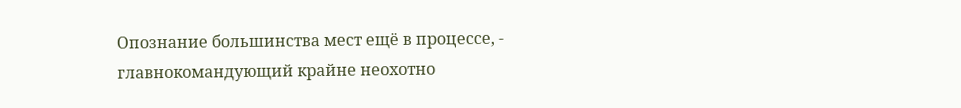Опознание большинства мест ещё в процессе, - главнокомандующий крайне неохотно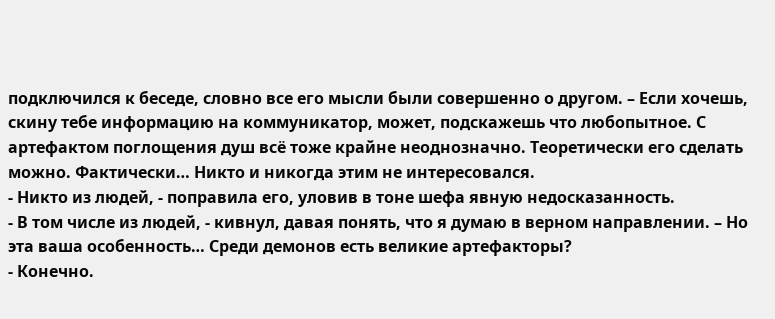подключился к беседе, словно все его мысли были совершенно о другом. – Если хочешь, скину тебе информацию на коммуникатор, может, подскажешь что любопытное. С артефактом поглощения душ всё тоже крайне неоднозначно. Теоретически его сделать можно. Фактически… Никто и никогда этим не интересовался.
- Никто из людей, - поправила его, уловив в тоне шефа явную недосказанность.
- В том числе из людей, - кивнул, давая понять, что я думаю в верном направлении. – Но эта ваша особенность… Среди демонов есть великие артефакторы?
- Конечно.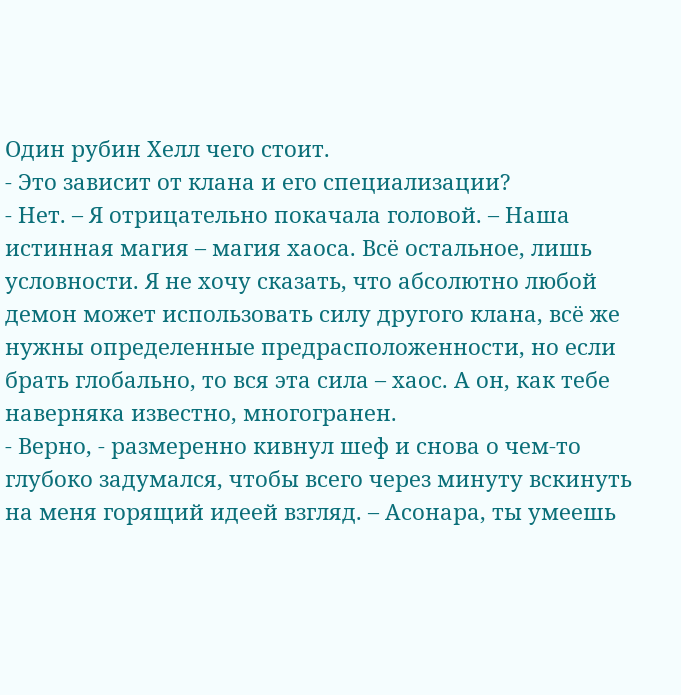Один рубин Хелл чего стоит.
- Это зависит от клана и его специализации?
- Нет. – Я отрицательно покачала головой. – Наша истинная магия – магия хаоса. Всё остальное, лишь условности. Я не хочу сказать, что абсолютно любой демон может использовать силу другого клана, всё же нужны определенные предрасположенности, но если брать глобально, то вся эта сила – хаос. А он, как тебе наверняка известно, многогранен.
- Верно, - размеренно кивнул шеф и снова о чем-то глубоко задумался, чтобы всего через минуту вскинуть на меня горящий идеей взгляд. – Асонара, ты умеешь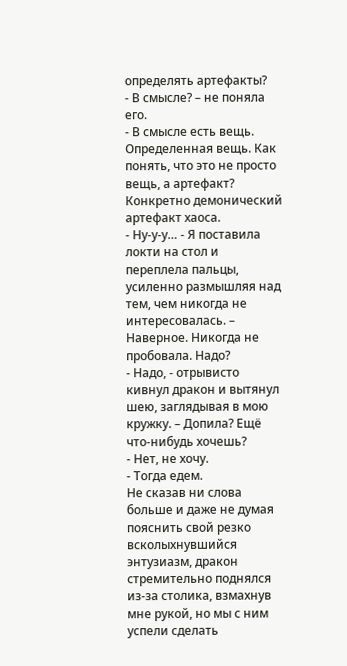определять артефакты?
- В смысле? – не поняла его.
- В смысле есть вещь. Определенная вещь. Как понять, что это не просто вещь, а артефакт? Конкретно демонический артефакт хаоса.
- Ну-у-у… - Я поставила локти на стол и переплела пальцы, усиленно размышляя над тем, чем никогда не интересовалась. – Наверное. Никогда не пробовала. Надо?
- Надо, - отрывисто кивнул дракон и вытянул шею, заглядывая в мою кружку. – Допила? Ещё что-нибудь хочешь?
- Нет, не хочу.
- Тогда едем.
Не сказав ни слова больше и даже не думая пояснить свой резко всколыхнувшийся энтузиазм, дракон стремительно поднялся из-за столика, взмахнув мне рукой, но мы с ним успели сделать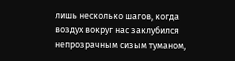лишь несколько шагов, когда воздух вокруг нас заклубился непрозрачным сизым туманом,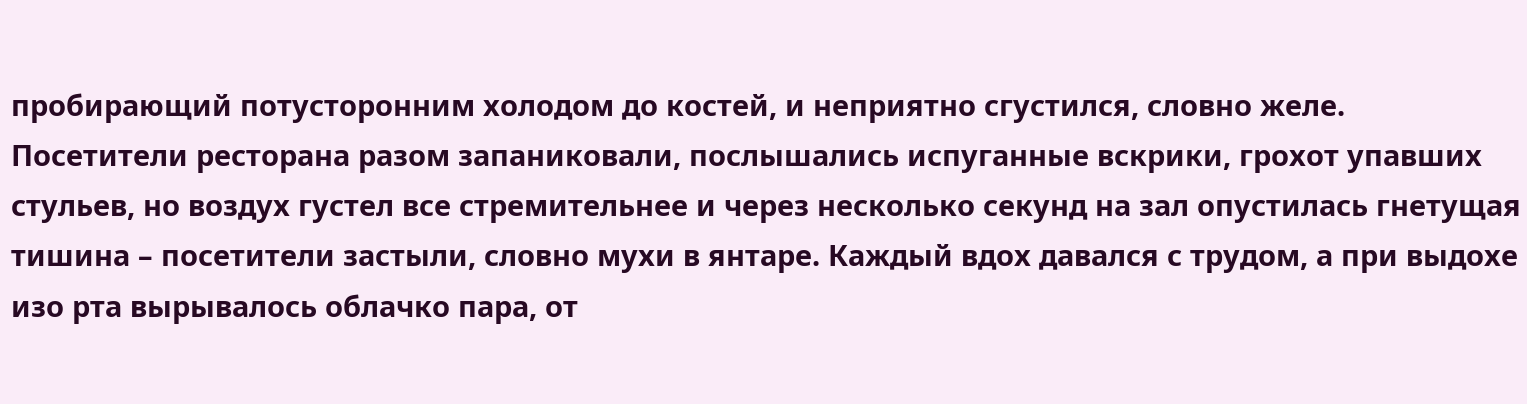пробирающий потусторонним холодом до костей, и неприятно сгустился, словно желе. Посетители ресторана разом запаниковали, послышались испуганные вскрики, грохот упавших стульев, но воздух густел все стремительнее и через несколько секунд на зал опустилась гнетущая тишина – посетители застыли, словно мухи в янтаре. Каждый вдох давался с трудом, а при выдохе изо рта вырывалось облачко пара, от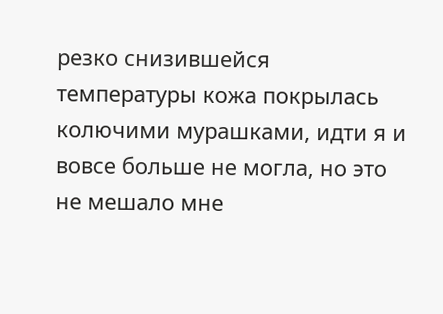резко снизившейся температуры кожа покрылась колючими мурашками, идти я и вовсе больше не могла, но это не мешало мне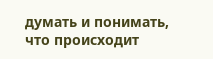думать и понимать, что происходит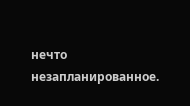нечто незапланированное.